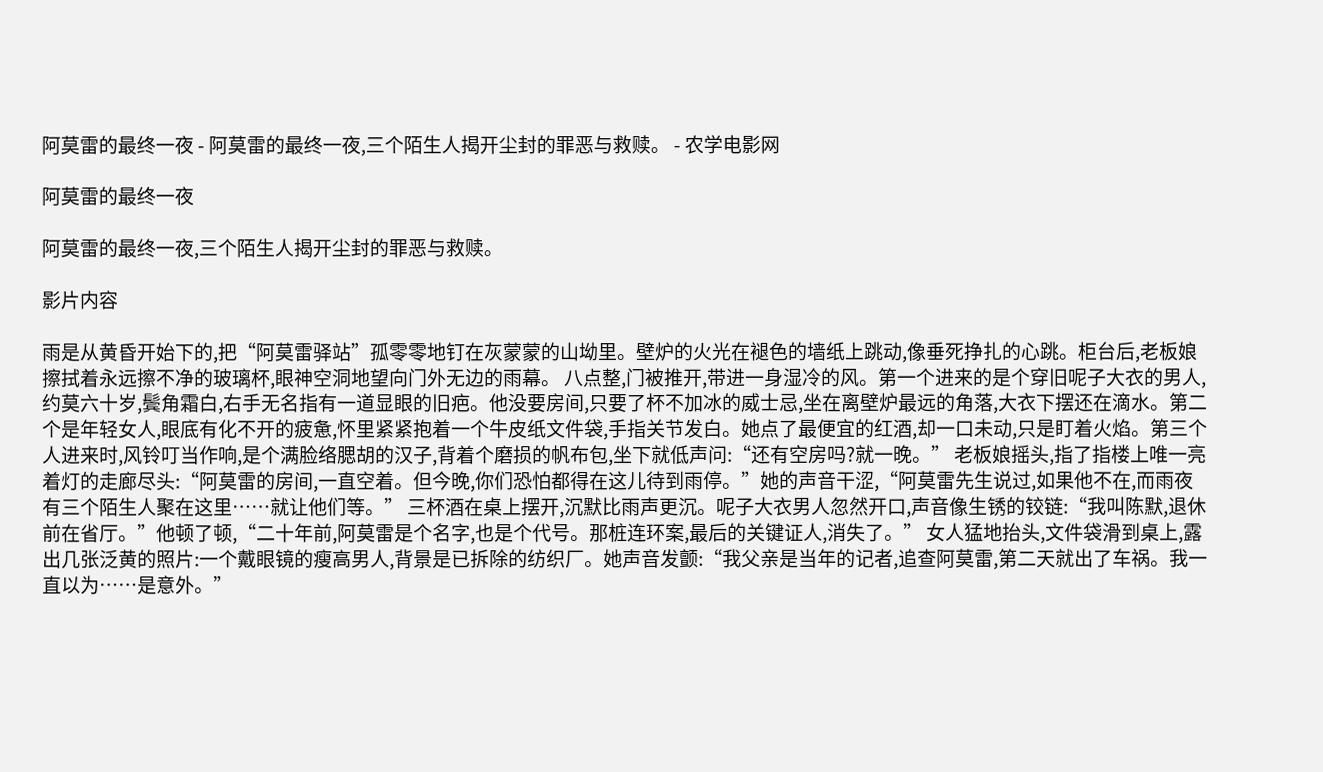阿莫雷的最终一夜 - 阿莫雷的最终一夜,三个陌生人揭开尘封的罪恶与救赎。 - 农学电影网

阿莫雷的最终一夜

阿莫雷的最终一夜,三个陌生人揭开尘封的罪恶与救赎。

影片内容

雨是从黄昏开始下的,把“阿莫雷驿站”孤零零地钉在灰蒙蒙的山坳里。壁炉的火光在褪色的墙纸上跳动,像垂死挣扎的心跳。柜台后,老板娘擦拭着永远擦不净的玻璃杯,眼神空洞地望向门外无边的雨幕。 八点整,门被推开,带进一身湿冷的风。第一个进来的是个穿旧呢子大衣的男人,约莫六十岁,鬓角霜白,右手无名指有一道显眼的旧疤。他没要房间,只要了杯不加冰的威士忌,坐在离壁炉最远的角落,大衣下摆还在滴水。第二个是年轻女人,眼底有化不开的疲惫,怀里紧紧抱着一个牛皮纸文件袋,手指关节发白。她点了最便宜的红酒,却一口未动,只是盯着火焰。第三个人进来时,风铃叮当作响,是个满脸络腮胡的汉子,背着个磨损的帆布包,坐下就低声问:“还有空房吗?就一晚。” 老板娘摇头,指了指楼上唯一亮着灯的走廊尽头:“阿莫雷的房间,一直空着。但今晚,你们恐怕都得在这儿待到雨停。”她的声音干涩,“阿莫雷先生说过,如果他不在,而雨夜有三个陌生人聚在这里……就让他们等。” 三杯酒在桌上摆开,沉默比雨声更沉。呢子大衣男人忽然开口,声音像生锈的铰链:“我叫陈默,退休前在省厅。”他顿了顿,“二十年前,阿莫雷是个名字,也是个代号。那桩连环案,最后的关键证人,消失了。” 女人猛地抬头,文件袋滑到桌上,露出几张泛黄的照片:一个戴眼镜的瘦高男人,背景是已拆除的纺织厂。她声音发颤:“我父亲是当年的记者,追查阿莫雷,第二天就出了车祸。我一直以为……是意外。”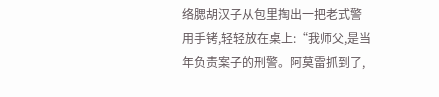络腮胡汉子从包里掏出一把老式警用手铐,轻轻放在桌上:“我师父,是当年负责案子的刑警。阿莫雷抓到了,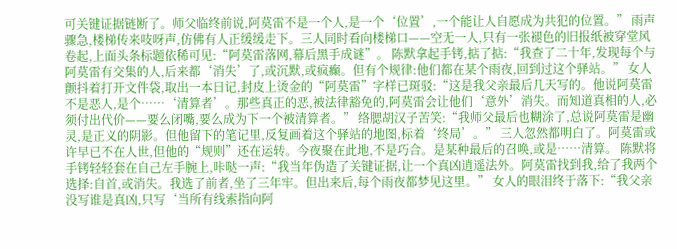可关键证据链断了。师父临终前说,阿莫雷不是一个人,是一个‘位置’,一个能让人自愿成为共犯的位置。” 雨声骤急,楼梯传来吱呀声,仿佛有人正缓缓走下。三人同时看向楼梯口——空无一人,只有一张褪色的旧报纸被穿堂风卷起,上面头条标题依稀可见:“阿莫雷落网,幕后黑手成谜”。 陈默拿起手铐,掂了掂:“我查了二十年,发现每个与阿莫雷有交集的人,后来都‘消失’了,或沉默,或疯癫。但有个规律:他们都在某个雨夜,回到过这个驿站。” 女人颤抖着打开文件袋,取出一本日记,封皮上烫金的“阿莫雷”字样已斑驳:“这是我父亲最后几天写的。他说阿莫雷不是恶人,是个……‘清算者’。那些真正的恶,被法律豁免的,阿莫雷会让他们‘意外’消失。而知道真相的人,必须付出代价——要么闭嘴,要么成为下一个被清算者。” 络腮胡汉子苦笑:“我师父最后也糊涂了,总说阿莫雷是幽灵,是正义的阴影。但他留下的笔记里,反复画着这个驿站的地图,标着‘终局’。” 三人忽然都明白了。阿莫雷或许早已不在人世,但他的“规则”还在运转。今夜聚在此地,不是巧合。是某种最后的召唤,或是……清算。 陈默将手铐轻轻套在自己左手腕上,咔哒一声:“我当年伪造了关键证据,让一个真凶逍遥法外。阿莫雷找到我,给了我两个选择:自首,或消失。我选了前者,坐了三年牢。但出来后,每个雨夜都梦见这里。” 女人的眼泪终于落下:“我父亲没写谁是真凶,只写‘当所有线索指向阿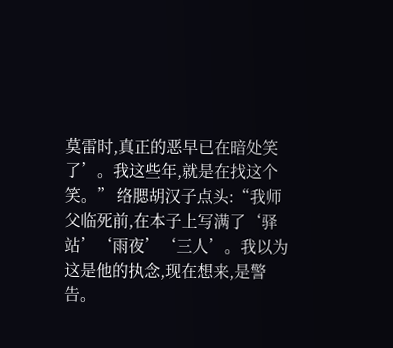莫雷时,真正的恶早已在暗处笑了’。我这些年,就是在找这个笑。” 络腮胡汉子点头:“我师父临死前,在本子上写满了‘驿站’‘雨夜’‘三人’。我以为这是他的执念,现在想来,是警告。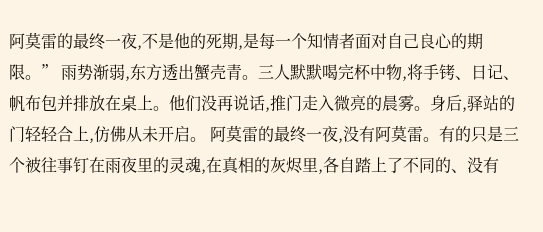阿莫雷的最终一夜,不是他的死期,是每一个知情者面对自己良心的期限。” 雨势渐弱,东方透出蟹壳青。三人默默喝完杯中物,将手铐、日记、帆布包并排放在桌上。他们没再说话,推门走入微亮的晨雾。身后,驿站的门轻轻合上,仿佛从未开启。 阿莫雷的最终一夜,没有阿莫雷。有的只是三个被往事钉在雨夜里的灵魂,在真相的灰烬里,各自踏上了不同的、没有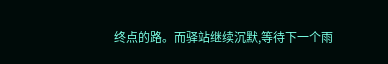终点的路。而驿站继续沉默,等待下一个雨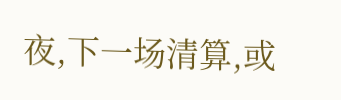夜,下一场清算,或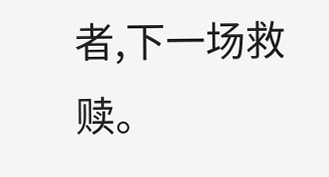者,下一场救赎。